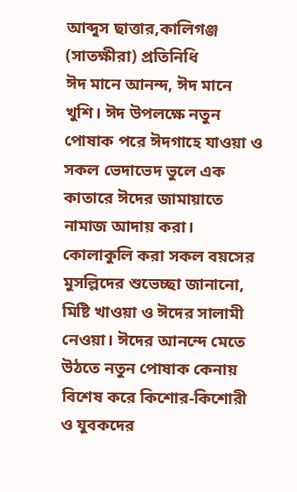আব্দুস ছাত্তার,কালিগঞ্জ (সাতক্ষীরা) প্রতিনিধি
ঈদ মানে আনন্দ, ঈদ মানে খুশি। ঈদ উপলক্ষে নতুন পোষাক পরে ঈদগাহে যাওয়া ও সকল ভেদাভেদ ভুলে এক কাতারে ঈদের জামায়াতে নামাজ আদায় করা। কোলাকুলি করা সকল বয়সের মুসল্লিদের শুভেচ্ছা জানানো, মিষ্টি খাওয়া ও ঈদের সালামী নেওয়া। ঈদের আনন্দে মেতে উঠতে নতুন পোষাক কেনায় বিশেষ করে কিশোর-কিশোরী ও যুবকদের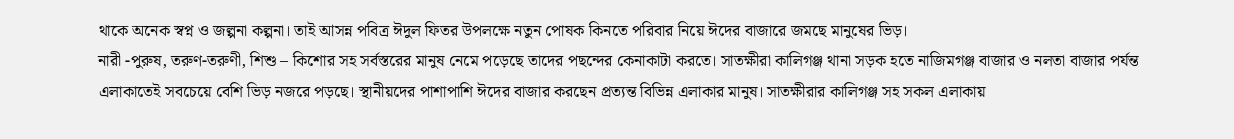থাকে অনেক স্বপ্ন ও জল্পনা কল্পনা। তাই আসন্ন পবিত্র ঈদুল ফিতর উপলক্ষে নতুন পোষক কিনতে পরিবার নিয়ে ঈদের বাজারে জমছে মানুষের ভিড়।
নারী -পুরুষ, তরুণ-তরুণী, শিশু – কিশোর সহ সর্বস্তরের মানুষ নেমে পড়েছে তাদের পছন্দের কেনাকাটা করতে। সাতক্ষীরা কালিগঞ্জ থানা সড়ক হতে নাজিমগঞ্জ বাজার ও নলতা বাজার পর্যন্ত এলাকাতেই সবচেয়ে বেশি ভিড় নজরে পড়ছে। স্থানীয়দের পাশাপাশি ঈদের বাজার করছেন প্রত্যন্ত বিভিন্ন এলাকার মানুষ। সাতক্ষীরার কালিগঞ্জ সহ সকল এলাকায়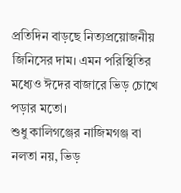প্রতিদিন বাড়ছে নিত্যপ্রয়োজনীয় জিনিসের দাম। এমন পরিস্থিতির মধ্যেও ঈদের বাজারে ভিড় চোখে পড়ার মতো।
শুধু কালিগঞ্জের নাজিমগঞ্জ বা নলতা নয়, ভিড়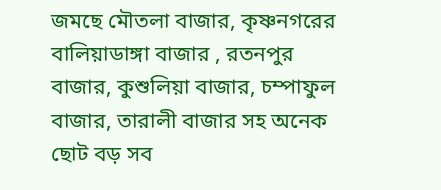জমছে মৌতলা বাজার, কৃষ্ণনগরের বালিয়াডাঙ্গা বাজার , রতনপুর বাজার, কুশুলিয়া বাজার, চম্পাফুল বাজার, তারালী বাজার সহ অনেক ছোট বড় সব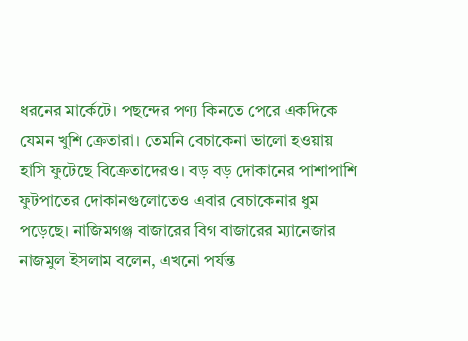ধরনের মার্কেটে। পছন্দের পণ্য কিনতে পেরে একদিকে যেমন খুশি ক্রেতারা। তেমনি বেচাকেনা ভালো হওয়ায় হাসি ফুটেছে বিক্রেতাদেরও। বড় বড় দোকানের পাশাপাশি ফুটপাতের দোকানগুলোতেও এবার বেচাকেনার ধুম পড়েছে। নাজিমগঞ্জ বাজারের বিগ বাজারের ম্যানেজার নাজমুল ইসলাম বলেন, এখনো পর্যন্ত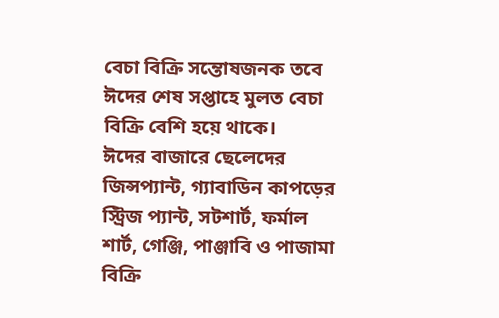বেচা বিক্রি সন্তোষজনক তবে ঈদের শেষ সপ্তাহে মুলত বেচা বিক্রি বেশি হয়ে থাকে।
ঈদের বাজারে ছেলেদের জিন্সপ্যান্ট, গ্যাবাডিন কাপড়ের স্ট্রিজ প্যান্ট, সটশার্ট, ফর্মাল শার্ট, গেঞ্জি, পাঞ্জাবি ও পাজামা বিক্রি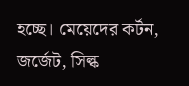হচ্ছে। মেয়েদের কর্টন, জর্জেট, সিল্ক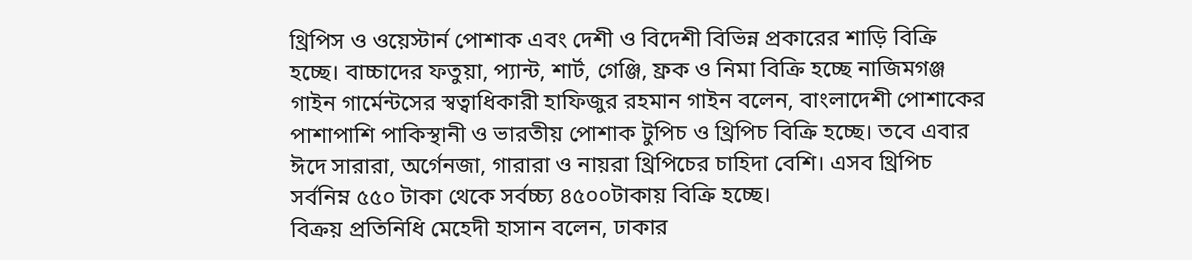থ্রিপিস ও ওয়েস্টার্ন পোশাক এবং দেশী ও বিদেশী বিভিন্ন প্রকারের শাড়ি বিক্রি হচ্ছে। বাচ্চাদের ফতুয়া, প্যান্ট, শার্ট, গেঞ্জি, ফ্রক ও নিমা বিক্রি হচ্ছে নাজিমগঞ্জ গাইন গার্মেন্টসের স্বত্বাধিকারী হাফিজুর রহমান গাইন বলেন, বাংলাদেশী পোশাকের পাশাপাশি পাকিস্থানী ও ভারতীয় পোশাক টুপিচ ও থ্রিপিচ বিক্রি হচ্ছে। তবে এবার ঈদে সারারা, অর্গেনজা, গারারা ও নায়রা থ্রিপিচের চাহিদা বেশি। এসব থ্রিপিচ সর্বনিম্ন ৫৫০ টাকা থেকে সর্বচ্চ্য ৪৫০০টাকায় বিক্রি হচ্ছে।
বিক্রয় প্রতিনিধি মেহেদী হাসান বলেন, ঢাকার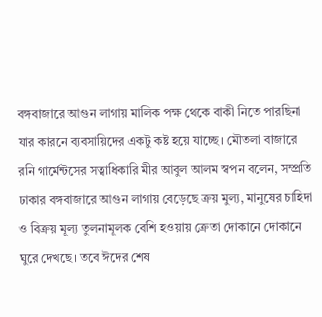বঙ্গবাজারে আগুন লাগায় মালিক পক্ষ থেকে বাকী নিতে পারছিনা যার কারনে ব্যবসায়িদের একটু কষ্ট হয়ে যাচ্ছে। মৌতলা বাজারে রনি গার্মেন্টসের সত্বাধিকারি মীর আবুল আলম স্বপন বলেন, সম্প্রতি ঢাকার বঙ্গবাজারে আগুন লাগায় বেড়েছে ক্রয় মুল্য, মানুষের চাহিদা ও বিক্রয় মূল্য তুলনামূলক বেশি হওয়ায় ক্রেতা দোকানে দোকানে ঘুরে দেখছে। তবে ঈদের শেষ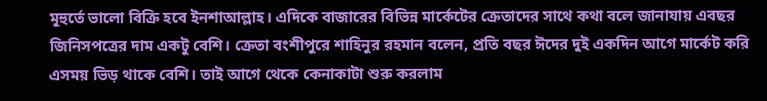মূহুর্তে ভালো বিক্রি হবে ইনশাআল্লাহ। এদিকে বাজারের বিভিন্ন মার্কেটের ক্রেতাদের সাথে কথা বলে জানাযায় এবছর জিনিসপত্রের দাম একটু বেশি। ক্রেতা বংশীপুরে শাহিনুর রহমান বলেন, প্রতি বছর ঈদের দুই একদিন আগে মার্কেট করি এসময় ভিড় থাকে বেশি। তাই আগে থেকে কেনাকাটা শুরু করলাম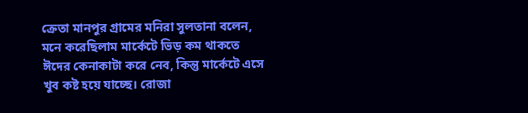ক্রেতা মানপুর গ্রামের মনিরা সুলতানা বলেন, মনে করেছিলাম মার্কেটে ভিড় কম থাকতে ঈদের কেনাকাটা করে নেব, কিন্তু মার্কেটে এসে খুব কষ্ট হয়ে যাচ্ছে। রোজা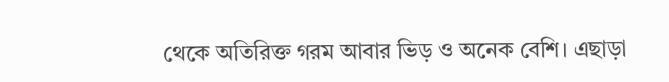থেকে অতিরিক্ত গরম আবার ভিড় ও অনেক বেশি। এছাড়া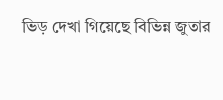ভিড় দেখা গিয়েছে বিভিন্ন জুতার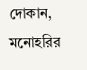দোকান, মনোহরির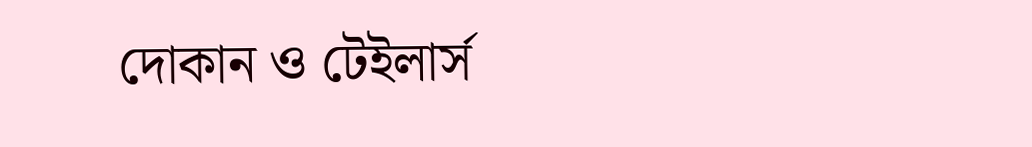দোকান ও টেইলার্স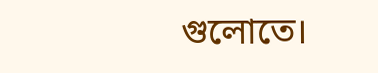গুলোতে।